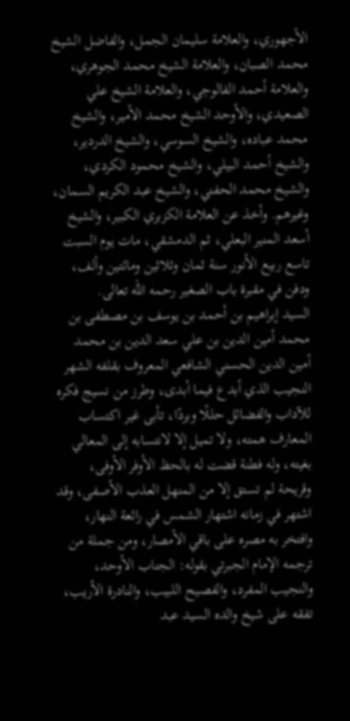الأجهوري، والعلامة سليمان الجمل، والفاضل الشيخ محمد الصبان، والعلامة الشيخ محمد الجوهري، والعلامة أحمد الفالوجي، والعلامة الشيخ علي الصعيدي، والأوحد الشيخ محمد الأمير، والشيخ محمد عباده، والشيخ السوسي، والشيخ الدردير، والشيخ أحمد البيلي، والشيخ محمود الكردي، والشيخ محمد الحفني، والشيخ عبد الكريم السمان، وغيرهم. وأخذ عن العلامة الكزبري الكبير، والشيخ أسعد المنير البعلي، ثم الدمشقي، مات يوم السبت تاسع ربيع الأنور سنة ثمان وثلاثين ومائتين وألف، ودفن في مقبرة باب الصغير رحمه الله تعالى.
السيد إبراهيم بن أحمد بن يوسف بن مصطفى بن محمد أمين الدين بن علي سعد الدين بن محمد أمين الدين الحسني الشافعي المعروف بقلفه الشهر
النجيب الذي أبدع فيما أبدى، وطرز من نسيج فكره للآداب والفضائل حللًا وبردًا، تأبى غير اكتساب المعارف همته، ولا تميل إلا لانتسابه إلى المعالي بغيته، وله فطنة قضت له بالحظ الأوفر الأوفى، وقريحة لم تستق إلا من المنهل العذب الأصفى، وقد اشتهر في زمانه اشتهار الشمس في رائعة النهار، وافتخر به مصره على باقي الأمصار، ومن جملة من ترجمه الإمام الجبرتي بقوله: الجناب الأوحد، والنجيب المفرد، والفصيح اللبيب، والنادرة الأريب، تفقه على شيخ والده السيد عبد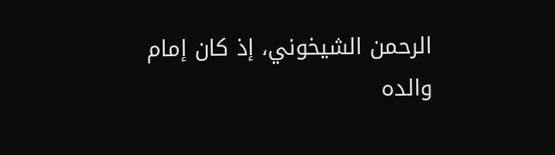الرحمن الشيخوني، إذ كان إمام والده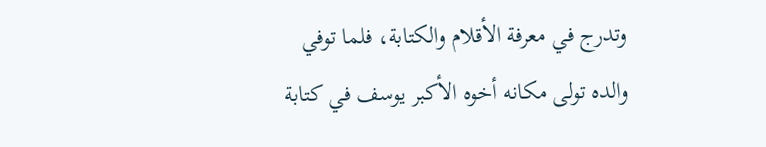وتدرج في معرفة الأقلام والكتابة، فلما توفي والده تولى مكانه أخوه الأكبر يوسف في كتابة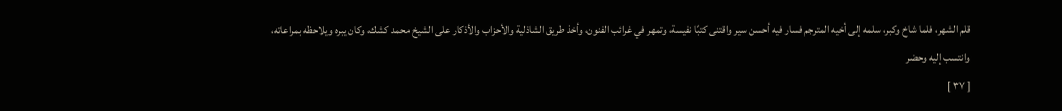قلم الشهر، فلما شاخ وكبر، سلمه إلى أخيه المترجم فسار فيه أحسن سير واقتنى كتبًا نفيسة، وتمهر في غرائب الفنون، وأخذ طريق الشاذلية والأحزاب والأذكار على الشيخ محمد كشك، وكان يبره ويلاحظه بمراعاته، وانتسب إليه وحضر
[ ٣٧ ]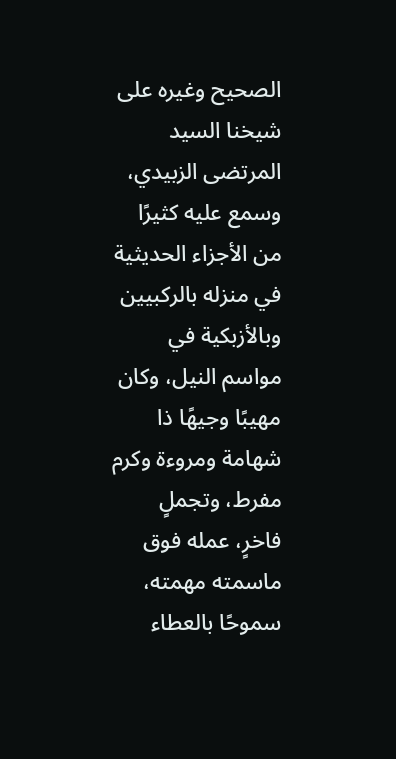الصحيح وغيره على شيخنا السيد المرتضى الزبيدي، وسمع عليه كثيرًا من الأجزاء الحديثية في منزله بالركبيين وبالأزبكية في مواسم النيل، وكان مهيبًا وجيهًا ذا شهامة ومروءة وكرم مفرط، وتجملٍ فاخرٍ، عمله فوق ماسمته مهمته، سموحًا بالعطاء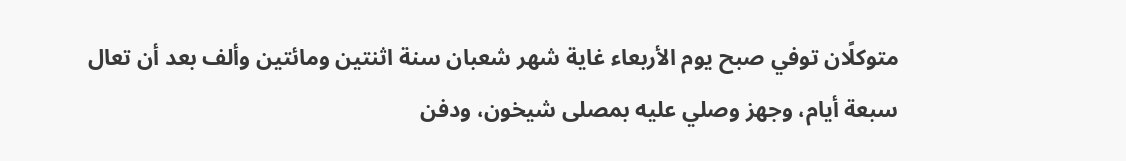متوكلًان توفي صبح يوم الأربعاء غاية شهر شعبان سنة اثنتين ومائتين وألف بعد أن تعال سبعة أيام، وجهز وصلي عليه بمصلى شيخون، ودفن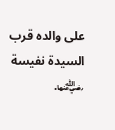على والده قرب السيدة نفيسة ﵂.